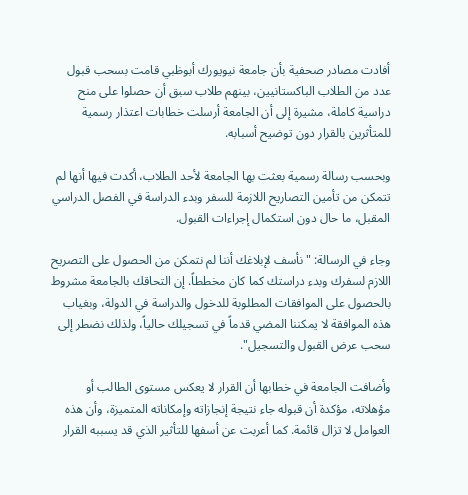أفادت مصادر صحفية بأن جامعة نيويورك أبوظبي قامت بسحب قبول عدد من الطلاب الباكستانيين، بينهم طلاب سبق أن حصلوا على منح دراسية كاملة، مشيرة إلى أن الجامعة أرسلت خطابات اعتذار رسمية للمتأثرين بالقرار دون توضيح أسبابه.

وبحسب رسالة رسمية بعثت بها الجامعة لأحد الطلاب، أكدت فيها أنها لم تتمكن من تأمين التصاريح اللازمة للسفر وبدء الدراسة في الفصل الدراسي المقبل، ما حال دون استكمال إجراءات القبول.

وجاء في الرسالة: "نأسف لإبلاغك أننا لم نتمكن من الحصول على التصريح اللازم لسفرك وبدء دراستك كما كان مخططاً. إن التحاقك بالجامعة مشروط بالحصول على الموافقات المطلوبة للدخول والدراسة في الدولة، وبغياب هذه الموافقة لا يمكننا المضي قدماً في تسجيلك حالياً، ولذلك نضطر إلى سحب عرض القبول والتسجيل".

وأضافت الجامعة في خطابها أن القرار لا يعكس مستوى الطالب أو مؤهلاته، مؤكدة أن قبوله جاء نتيجة إنجازاته وإمكاناته المتميزة، وأن هذه العوامل لا تزال قائمة. كما أعربت عن أسفها للتأثير الذي قد يسببه القرار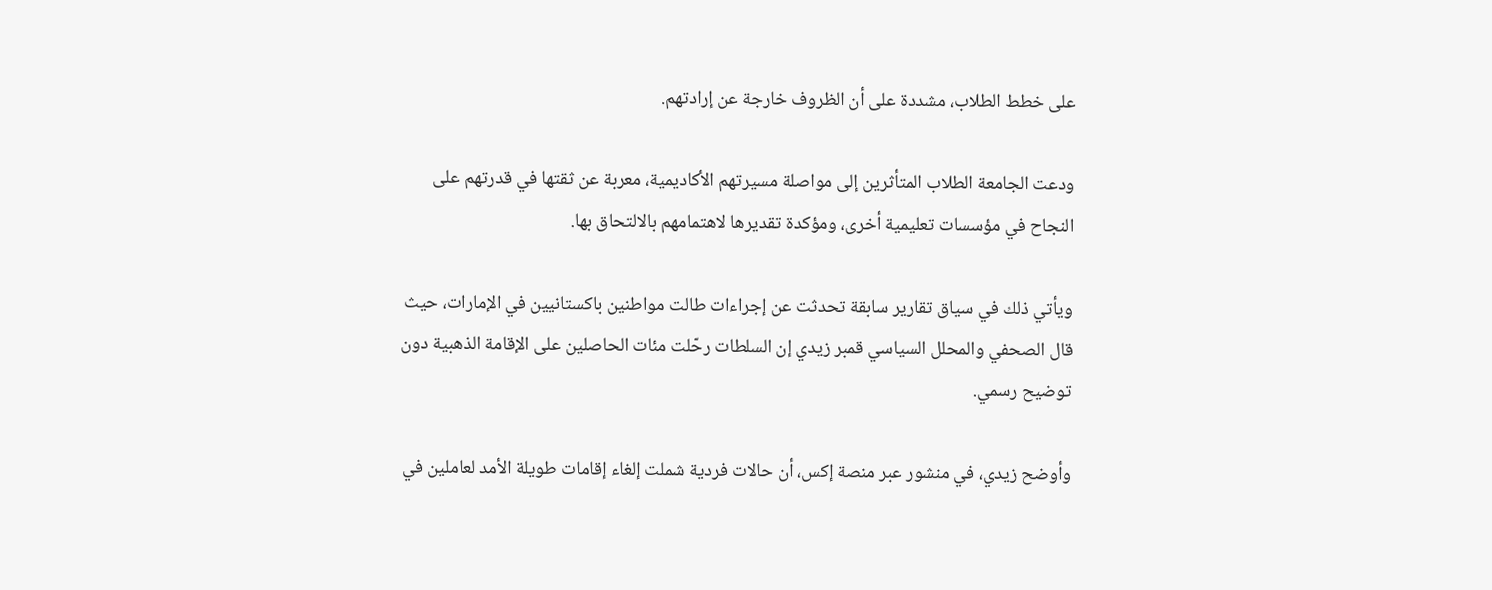على خطط الطلاب، مشددة على أن الظروف خارجة عن إرادتهم.

ودعت الجامعة الطلاب المتأثرين إلى مواصلة مسيرتهم الأكاديمية، معربة عن ثقتها في قدرتهم على النجاح في مؤسسات تعليمية أخرى، ومؤكدة تقديرها لاهتمامهم بالالتحاق بها.

ويأتي ذلك في سياق تقارير سابقة تحدثت عن إجراءات طالت مواطنين باكستانيين في الإمارات، حيث قال الصحفي والمحلل السياسي قمبر زيدي إن السلطات رحّلت مئات الحاصلين على الإقامة الذهبية دون توضيح رسمي.

وأوضح زيدي، في منشور عبر منصة إكس، أن حالات فردية شملت إلغاء إقامات طويلة الأمد لعاملين في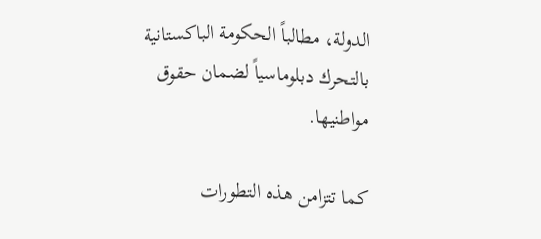الدولة، مطالباً الحكومة الباكستانية بالتحرك دبلوماسياً لضمان حقوق مواطنيها.

كما تتزامن هذه التطورات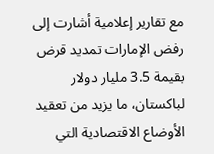مع تقارير إعلامية أشارت إلى رفض الإمارات تمديد قرض بقيمة 3.5 مليار دولار لباكستان، ما يزيد من تعقيد الأوضاع الاقتصادية التي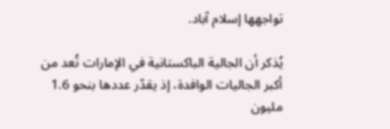تواجهها إسلام آباد.

يُذكر أن الجالية الباكستانية في الإمارات تُعد من أكبر الجاليات الوافدة، إذ يقدّر عددها بنحو 1.6 مليون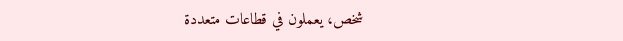شخص، يعملون في قطاعات متعددة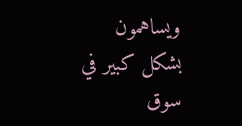ويساهمون بشكل كبير في سوق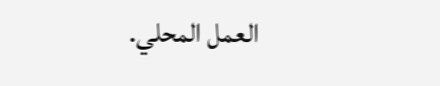العمل المحلي.